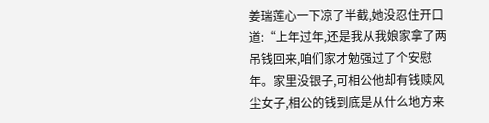姜瑞莲心一下凉了半截,她没忍住开口道:“上年过年,还是我从我娘家拿了两吊钱回来,咱们家才勉强过了个安慰年。家里没银子,可相公他却有钱赎风尘女子,相公的钱到底是从什么地方来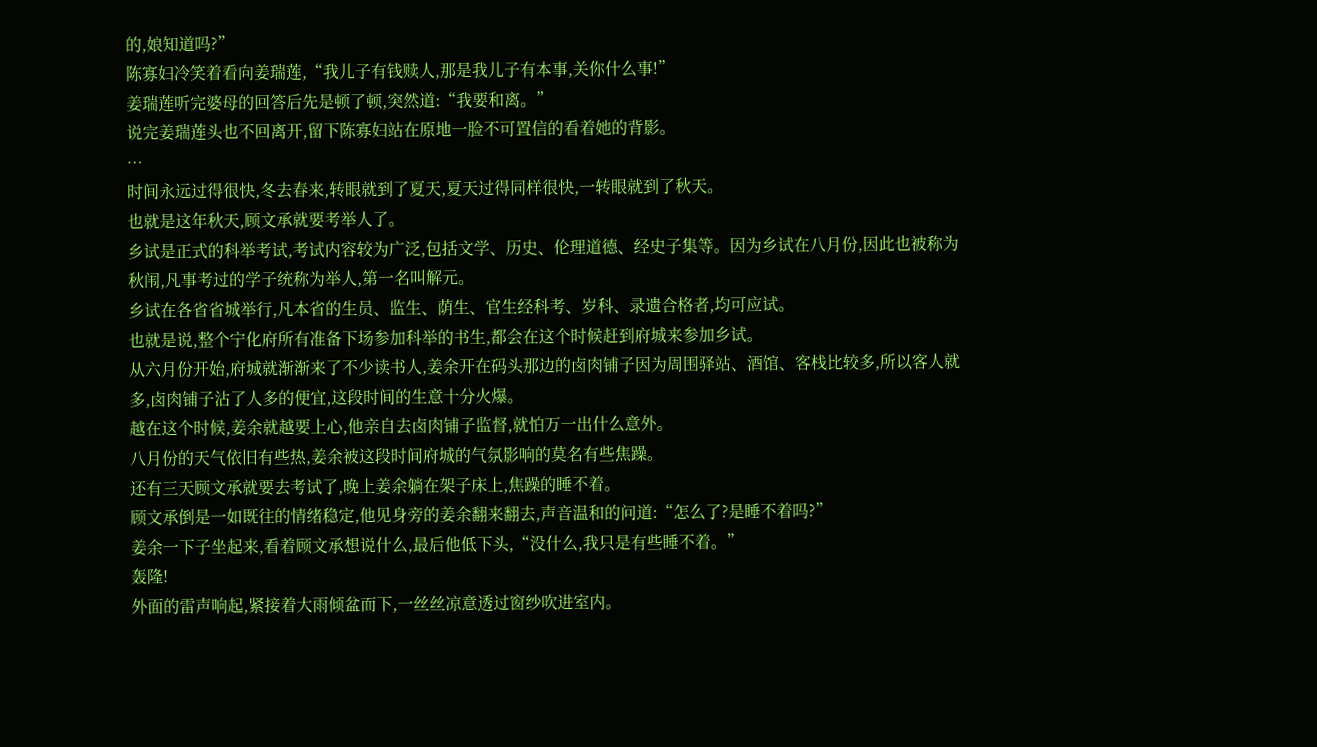的,娘知道吗?”
陈寡妇冷笑着看向姜瑞莲,“我儿子有钱赎人,那是我儿子有本事,关你什么事!”
姜瑞莲听完婆母的回答后先是顿了顿,突然道:“我要和离。”
说完姜瑞莲头也不回离开,留下陈寡妇站在原地一脸不可置信的看着她的背影。
…
时间永远过得很快,冬去春来,转眼就到了夏天,夏天过得同样很快,一转眼就到了秋天。
也就是这年秋天,顾文承就要考举人了。
乡试是正式的科举考试,考试内容较为广泛,包括文学、历史、伦理道德、经史子集等。因为乡试在八月份,因此也被称为秋闱,凡事考过的学子统称为举人,第一名叫解元。
乡试在各省省城举行,凡本省的生员、监生、荫生、官生经科考、岁科、录遗合格者,均可应试。
也就是说,整个宁化府所有准备下场参加科举的书生,都会在这个时候赶到府城来参加乡试。
从六月份开始,府城就渐渐来了不少读书人,姜余开在码头那边的卤肉铺子因为周围驿站、酒馆、客栈比较多,所以客人就多,卤肉铺子沾了人多的便宜,这段时间的生意十分火爆。
越在这个时候,姜余就越要上心,他亲自去卤肉铺子监督,就怕万一出什么意外。
八月份的天气依旧有些热,姜余被这段时间府城的气氛影响的莫名有些焦躁。
还有三天顾文承就要去考试了,晚上姜余躺在架子床上,焦躁的睡不着。
顾文承倒是一如既往的情绪稳定,他见身旁的姜余翻来翻去,声音温和的问道:“怎么了?是睡不着吗?”
姜余一下子坐起来,看着顾文承想说什么,最后他低下头,“没什么,我只是有些睡不着。”
轰隆!
外面的雷声响起,紧接着大雨倾盆而下,一丝丝凉意透过窗纱吹进室内。